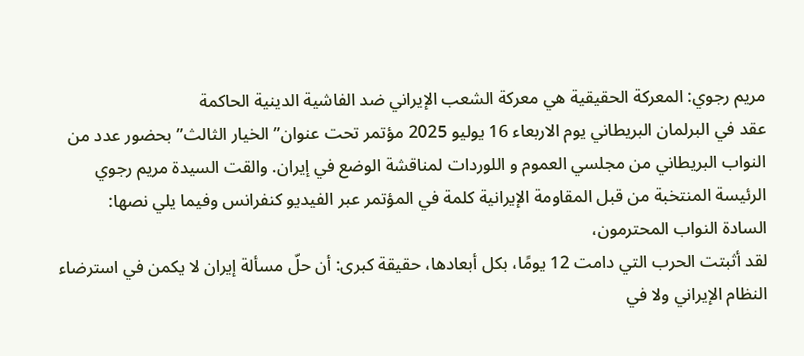مريم رجوي: المعركة الحقيقية هي معركة الشعب الإيراني ضد الفاشية الدينية الحاكمة
عقد في البرلمان البريطاني يوم الاربعاء 16 يوليو 2025 مؤتمر تحت عنوان” الخيار الثالث” بحضور عدد من النواب البريطاني من مجلسي العموم و اللوردات لمناقشة الوضع في إيران. والقت السيدة مريم رجوي الرئيسة المنتخبة من قبل المقاومة الإيرانية كلمة في المؤتمر عبر الفيديو كنفرانس وفيما يلي نصها:
السادة النواب المحترمون،
لقد أثبتت الحرب التي دامت 12 يومًا، بكل أبعادها، حقيقة كبرى: أن حلّ مسألة إيران لا يكمن في استرضاء النظام الإيراني ولا في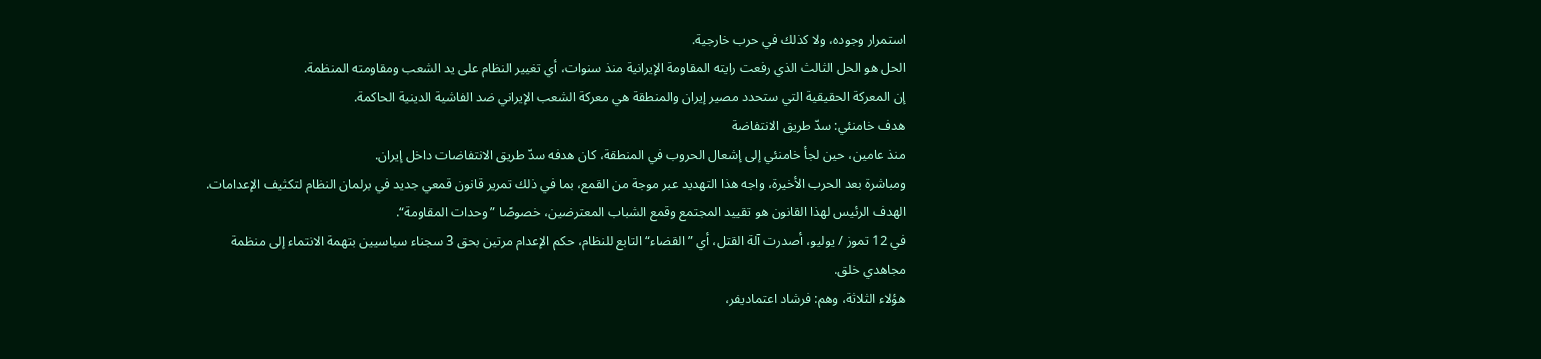استمرار وجوده، ولا كذلك في حرب خارجية.
الحل هو الحل الثالث الذي رفعت رايته المقاومة الإيرانية منذ سنوات، أي تغيير النظام على يد الشعب ومقاومته المنظمة.
إن المعركة الحقيقية التي ستحدد مصير إيران والمنطقة هي معركة الشعب الإيراني ضد الفاشية الدينية الحاكمة.
هدف خامنئي: سدّ طريق الانتفاضة
منذ عامين، حين لجأ خامنئي إلى إشعال الحروب في المنطقة، كان هدفه سدّ طريق الانتفاضات داخل إيران.
ومباشرة بعد الحرب الأخيرة، واجه هذا التهديد عبر موجة من القمع، بما في ذلك تمرير قانون قمعي جديد في برلمان النظام لتكثيف الإعدامات.
الهدف الرئيس لهذا القانون هو تقييد المجتمع وقمع الشباب المعترضين، خصوصًا ”وحدات المقاومة“.
في 12 تموز / يوليو، أصدرت آلة القتل، أي ”القضاء“ التابع للنظام، حكم الإعدام مرتين بحق 3 سجناء سياسيين بتهمة الانتماء إلى منظمة مجاهدي خلق.
هؤلاء الثلاثة، وهم: فرشاد اعتماديفر،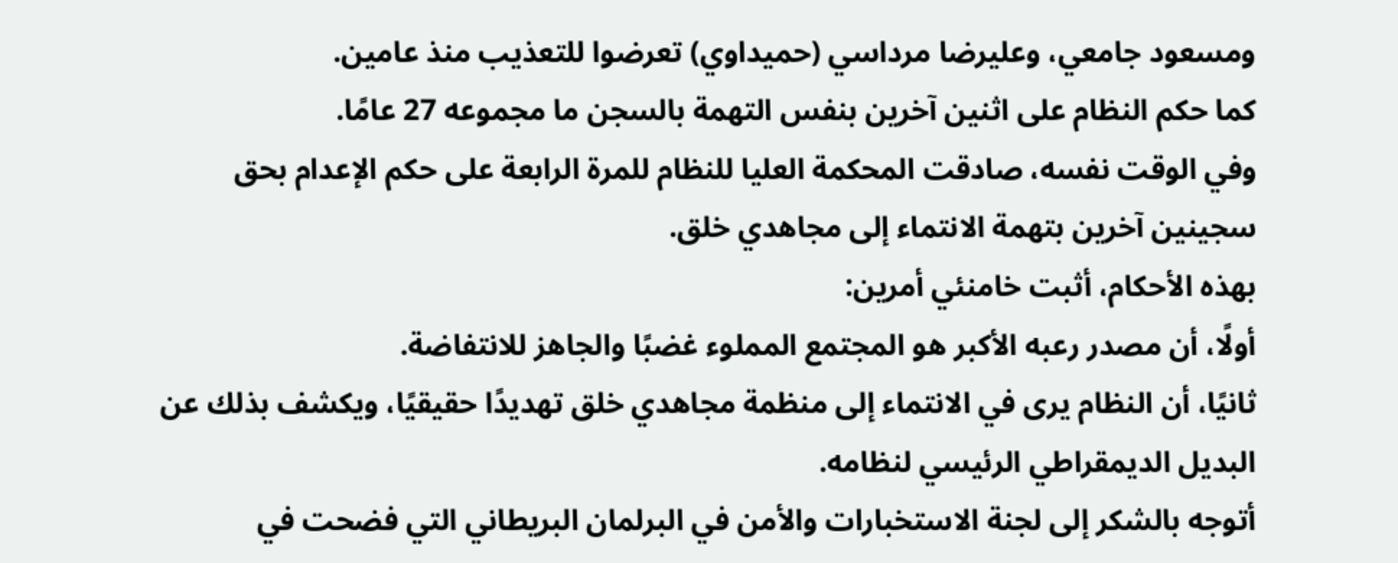ومسعود جامعي، وعليرضا مرداسي (حميداوي) تعرضوا للتعذيب منذ عامين.
كما حكم النظام على اثنين آخرين بنفس التهمة بالسجن ما مجموعه 27 عامًا.
وفي الوقت نفسه، صادقت المحكمة العليا للنظام للمرة الرابعة على حكم الإعدام بحق سجينين آخرين بتهمة الانتماء إلى مجاهدي خلق.
بهذه الأحكام، أثبت خامنئي أمرين:
أولًا، أن مصدر رعبه الأكبر هو المجتمع المملوء غضبًا والجاهز للانتفاضة.
ثانيًا، أن النظام يرى في الانتماء إلى منظمة مجاهدي خلق تهديدًا حقيقيًا، ويكشف بذلك عن البديل الديمقراطي الرئيسي لنظامه.
أتوجه بالشكر إلى لجنة الاستخبارات والأمن في البرلمان البريطاني التي فضحت في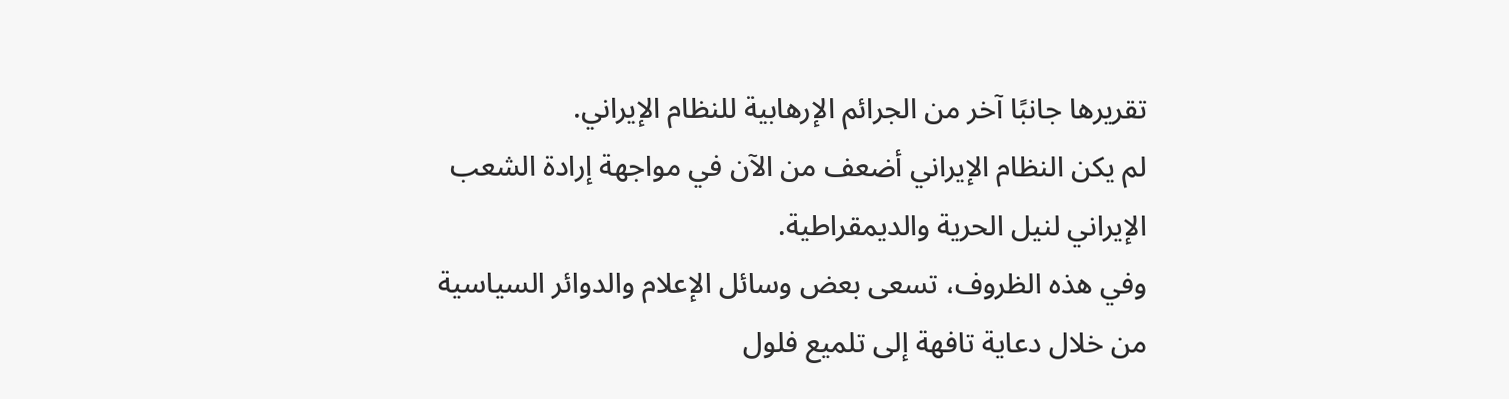تقريرها جانبًا آخر من الجرائم الإرهابية للنظام الإيراني.
لم يكن النظام الإيراني أضعف من الآن في مواجهة إرادة الشعب الإيراني لنيل الحرية والديمقراطية.
وفي هذه الظروف، تسعى بعض وسائل الإعلام والدوائر السياسية من خلال دعاية تافهة إلى تلميع فلول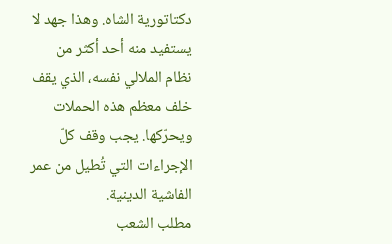دكتاتورية الشاه. وهذا جهد لا يستفيد منه أحد أكثر من نظام الملالي نفسه، الذي يقف خلف معظم هذه الحملات ويحرّكها. يجب وقف كلّ الإجراءات التي تُطيل من عمر الفاشية الدينية.
مطلب الشعب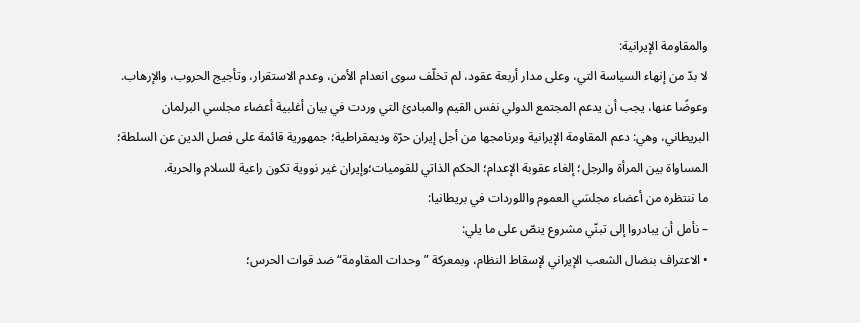والمقاومة الإيرانية:
لا بدّ من إنهاء السياسة التي، وعلى مدار أربعة عقود، لم تخلّف سوى انعدام الأمن، وعدم الاستقرار، وتأجيج الحروب، والإرهاب. وعوضًا عنها، يجب أن يدعم المجتمع الدولي نفس القيم والمبادئ التي وردت في بيان أغلبية أعضاء مجلسي البرلمان البريطاني، وهي: دعم المقاومة الإيرانية وبرنامجها من أجل إيران حرّة وديمقراطية؛ جمهورية قائمة على فصل الدين عن السلطة؛ المساواة بين المرأة والرجل؛ إلغاء عقوبة الإعدام؛ الحكم الذاتي للقوميات؛وإيران غير نووية تكون راعية للسلام والحرية.
ما ننتظره من أعضاء مجلسَي العموم واللوردات في بريطانيا:
– نأمل أن يبادروا إلى تبنّي مشروع ينصّ على ما يلي:
• الاعتراف بنضال الشعب الإيراني لإسقاط النظام، وبمعركة ”وحدات المقاومة“ ضد قوات الحرس؛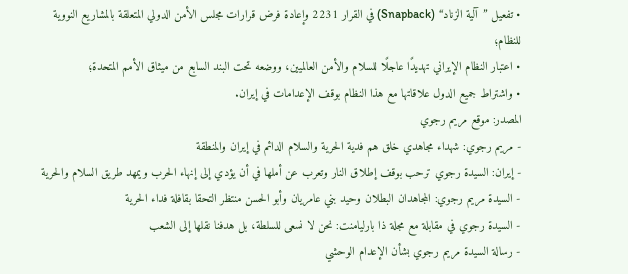• تفعيل ”آلية الزناد“ (Snapback) في القرار 2231 وإعادة فرض قرارات مجلس الأمن الدولي المتعلقة بالمشاريع النووية للنظام؛
• اعتبار النظام الإيراني تهديدًا عاجلًا للسلام والأمن العالميين، ووضعه تحت البند السابع من ميثاق الأمم المتحدة؛
• واشتراط جميع الدول علاقاتها مع هذا النظام بوقف الإعدامات في إيران.
المصدر: موقع مريم رجوي
- مريم رجوي: شهداء مجاهدي خلق هم فدية الحرية والسلام الدائم في إيران والمنطقة
- إيران: السيدة رجوي ترحب بوقف إطلاق النار وتعرب عن أملها في أن يؤدي إلى إنهاء الحرب ويمهد طريق السلام والحرية
- السيدة مريم رجوي: المجاهدان البطلان وحيد بني عامريان وأبو الحسن منتظر التحقا بقافلة فداء الحرية
- السيدة رجوي في مقابلة مع مجلة ذا بارليامنت: نحن لا نسعى للسلطة، بل هدفنا نقلها إلى الشعب
- رسالة السيدة مريم رجوي بشأن الإعدام الوحشي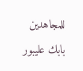للمجاهدين بابك عليبور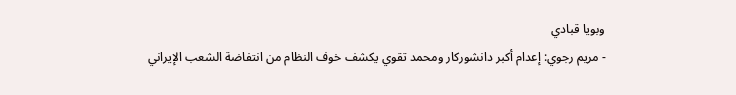وبويا قبادي
- مريم رجوي: إعدام أكبر دانشوركار ومحمد تقوي يكشف خوف النظام من انتفاضة الشعب الإيراني